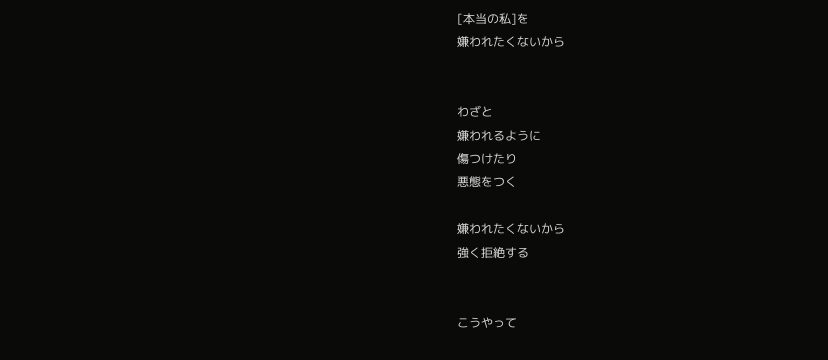[本当の私]を
嫌われたくないから


わざと
嫌われるように
傷つけたり
悪態をつく

嫌われたくないから
強く拒絶する


こうやって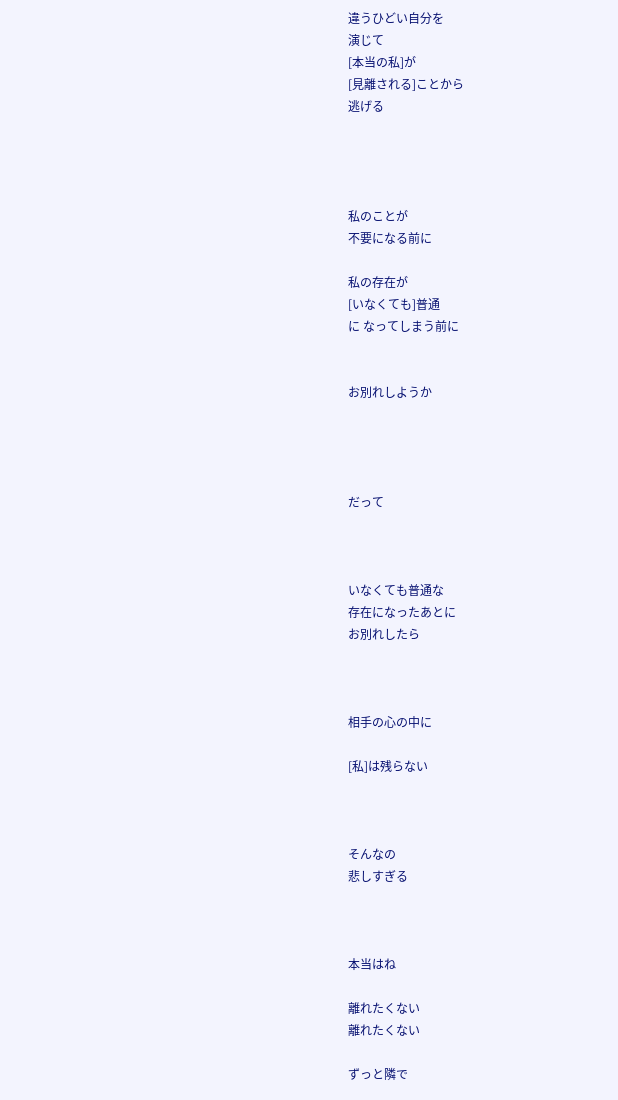違うひどい自分を
演じて
[本当の私]が
[見離される]ことから
逃げる




私のことが
不要になる前に

私の存在が
[いなくても]普通
に なってしまう前に


お別れしようか




だって



いなくても普通な
存在になったあとに
お別れしたら



相手の心の中に

[私]は残らない



そんなの
悲しすぎる



本当はね

離れたくない
離れたくない

ずっと隣で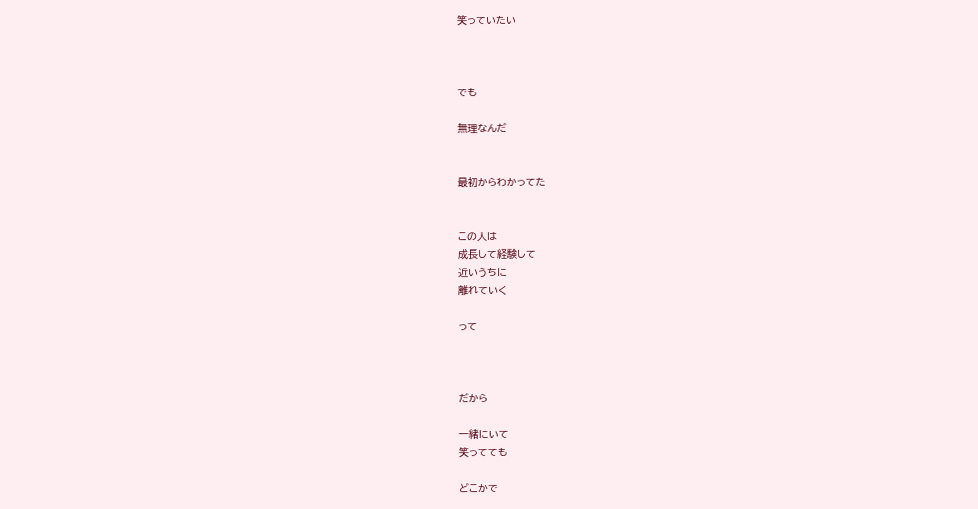笑っていたい



でも

無理なんだ


最初からわかってた


この人は
成長して経験して
近いうちに
離れていく

って



だから

一緒にいて
笑ってても

どこかで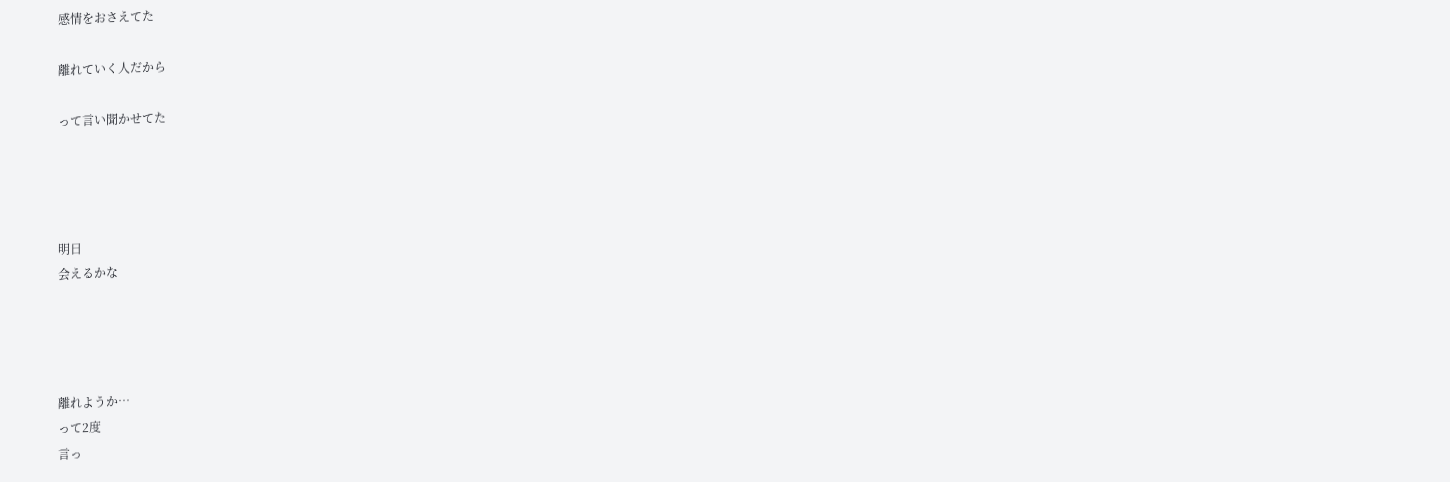感情をおさえてた

離れていく人だから

って言い聞かせてた




明日
会えるかな




離れようか…
って2度
言っ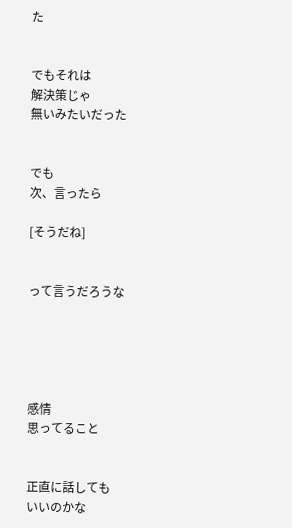た


でもそれは
解決策じゃ
無いみたいだった


でも
次、言ったら

[そうだね]


って言うだろうな





感情
思ってること


正直に話しても
いいのかな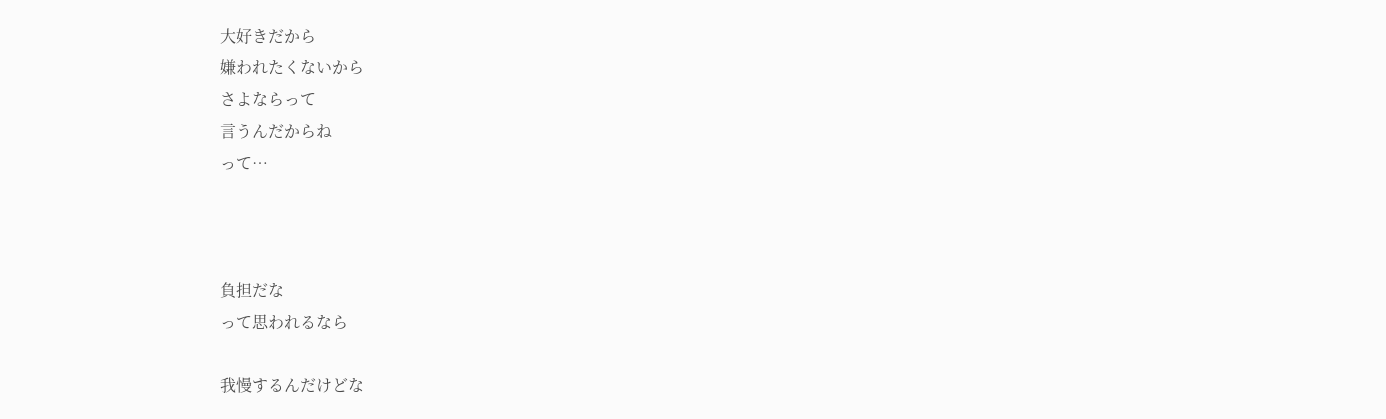大好きだから
嫌われたくないから
さよならって
言うんだからね
って…



負担だな
って思われるなら

我慢するんだけどな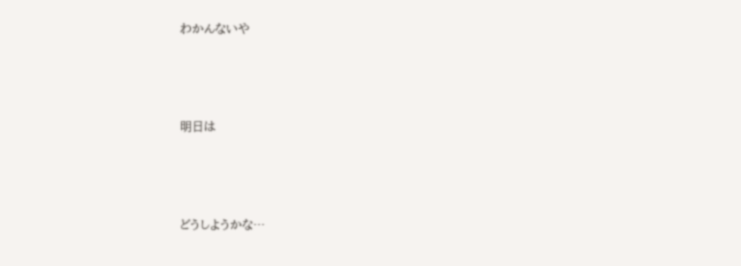わかんないや



明日は



どうしようかな…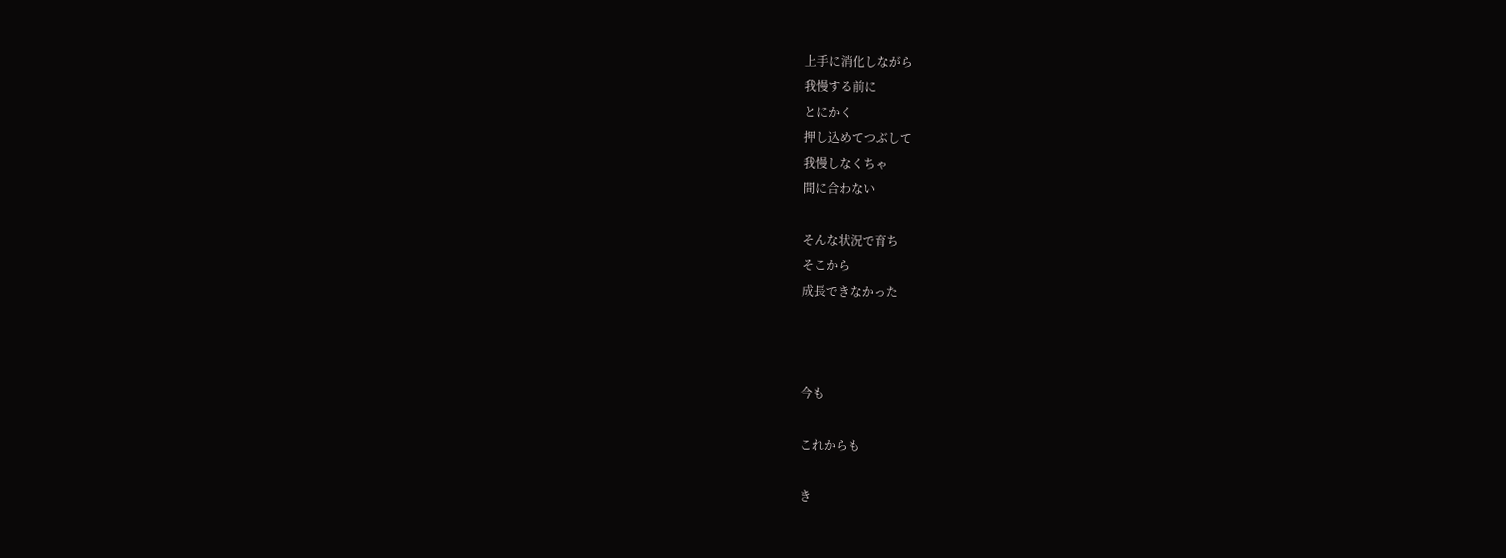上手に消化しながら
我慢する前に
とにかく
押し込めてつぶして
我慢しなくちゃ
間に合わない

そんな状況で育ち
そこから
成長できなかった



今も

これからも

き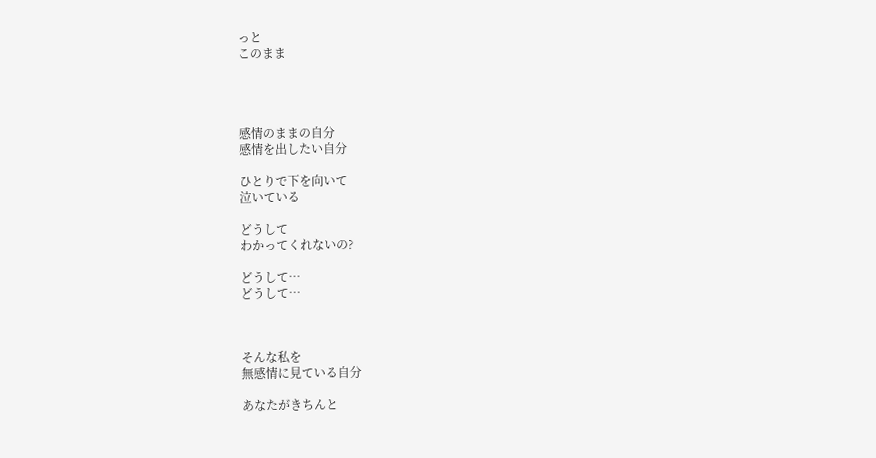っと
このまま




感情のままの自分
感情を出したい自分

ひとりで下を向いて
泣いている

どうして
わかってくれないの?

どうして…
どうして…



そんな私を
無感情に見ている自分

あなたがきちんと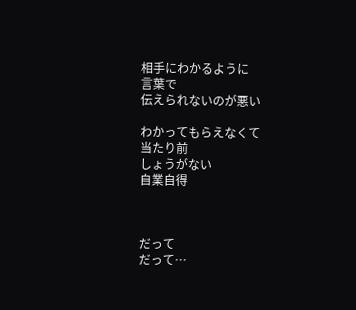相手にわかるように
言葉で
伝えられないのが悪い

わかってもらえなくて
当たり前
しょうがない
自業自得



だって
だって…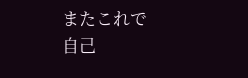またこれで
自己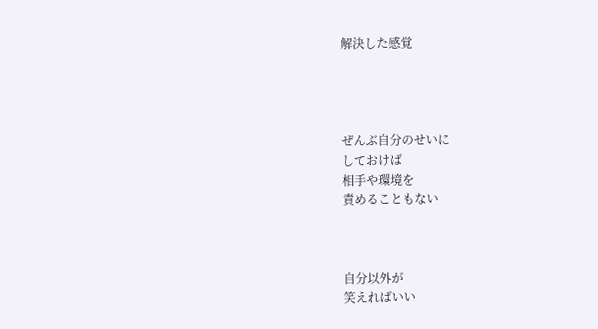解決した感覚




ぜんぶ自分のせいに
しておけば
相手や環境を
責めることもない



自分以外が
笑えればいい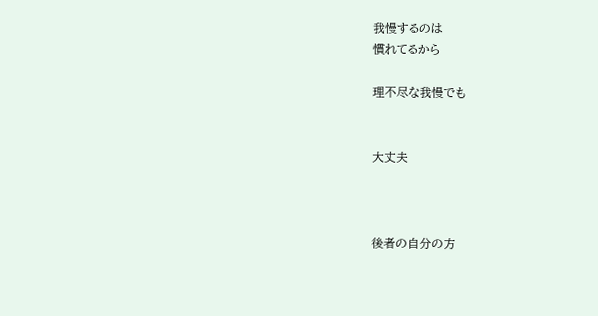我慢するのは
慣れてるから

理不尽な我慢でも


大丈夫



後者の自分の方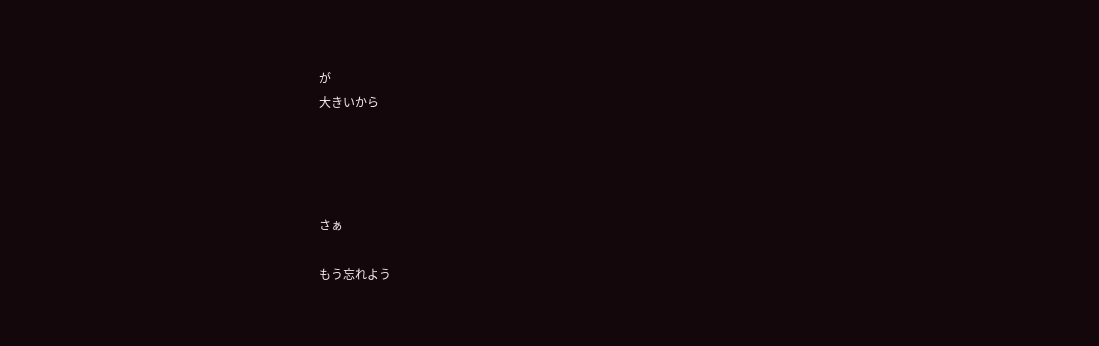が
大きいから




さぁ

もう忘れよう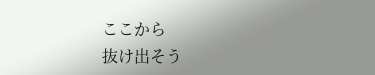ここから
抜け出そう